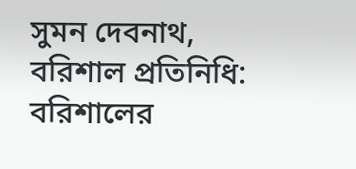সুমন দেবনাথ, বরিশাল প্রতিনিধি:
বরিশালের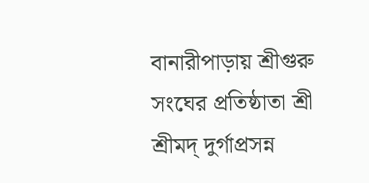বানারীপাড়ায় শ্রীগুরু সংঘের প্রতিষ্ঠাতা শ্রী শ্রীমদ্ দুর্গাপ্রসন্ন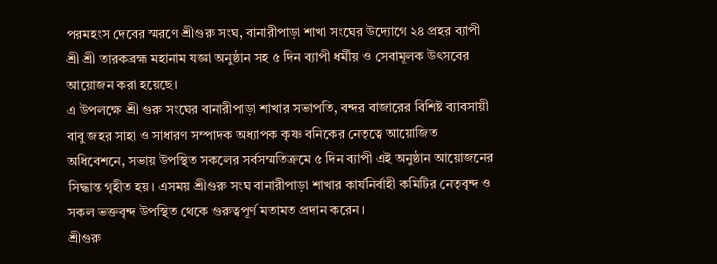পরমহংস দেবের স্মরণে শ্রীগুরু সংঘ, বানারীপাড়া শাখা সংঘের উদ্যোগে ২৪ প্রহর ব্যাপী শ্রী শ্রী তারকব্রহ্ম মহানাম যজ্ঞা অনুষ্ঠান সহ ৫ দিন ব্যাপী ধর্মীয় ও সেবামূলক উৎসবের আয়োজন করা হয়েছে।
এ উপলক্ষে শ্রী গুরু সংঘের বানারীপাড়া শাখার সভাপতি, বন্দর বাজারের বিশিষ্ট ব্যাবসায়ী বাবু জহর সাহা ও সাধারণ সম্পাদক অধ্যাপক কৃষ্ণ বনিকের নেতৃত্বে আয়োজিত অধিবেশনে, সভায় উপস্থিত সকলের সর্বসম্মতিক্রমে ৫ দিন ব্যাপী এই অনুষ্ঠান আয়োজনের সিদ্ধান্ত গৃহীত হয়। এসময় শ্রীগুরু সংঘ বানারীপাড়া শাখার কার্যনির্বাহী কমিটির নেতৃবৃন্দ ও সকল ভক্তবৃন্দ উপস্থিত থেকে গুরুত্বপূর্ণ মতামত প্রদান করেন।
শ্রীগুরু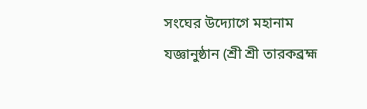সংঘের উদ্যোগে মহানাম যজ্ঞানুষ্ঠান (শ্রী শ্রী তারকব্রহ্ম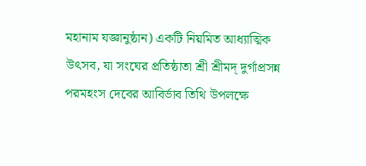মহানাম যজ্ঞানুষ্ঠান) একটি নিয়মিত আধ্যাত্মিক উৎসব, যা সংঘের প্রতিষ্ঠাতা শ্রী শ্রীমদ্ দুর্গাপ্রসন্ন পরমহংস দেবের আবির্ভাব তিথি উপলক্ষে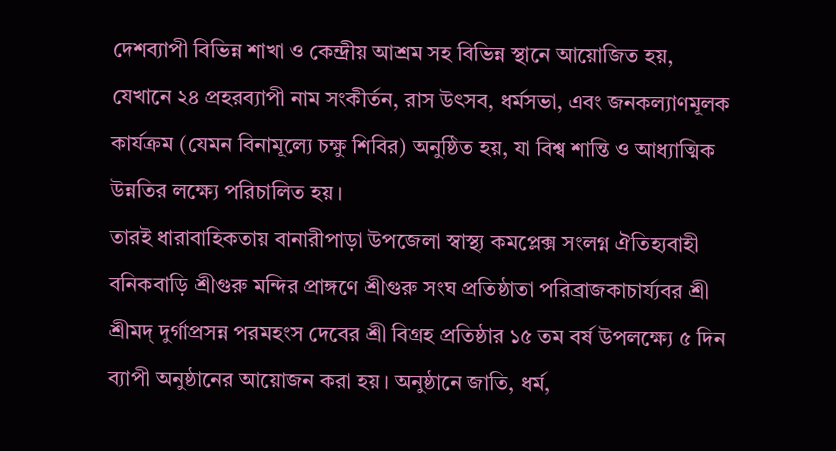দেশব্যাপী বিভিন্ন শাখা ও কেন্দ্রীয় আশ্রম সহ বিভিন্ন স্থানে আয়োজিত হয়, যেখানে ২৪ প্রহরব্যাপী নাম সংকীর্তন, রাস উৎসব, ধর্মসভা, এবং জনকল্যাণমূলক কার্যক্রম (যেমন বিনামূল্যে চক্ষু শিবির) অনুষ্ঠিত হয়, যা বিশ্ব শান্তি ও আধ্যাত্মিক উন্নতির লক্ষ্যে পরিচালিত হয়।
তারই ধারাবাহিকতায় বানারীপাড়া উপজেলা স্বাস্থ্য কমপ্লেক্স সংলগ্ন ঐতিহ্যবাহী বনিকবাড়ি শ্রীগুরু মন্দির প্রাঙ্গণে শ্রীগুরু সংঘ প্রতিষ্ঠাতা পরিব্রাজকাচার্য্যবর শ্রী শ্রীমদ্ দুর্গাপ্রসন্ন পরমহংস দেবের শ্রী বিগ্রহ প্রতিষ্ঠার ১৫ তম বর্ষ উপলক্ষ্যে ৫ দিন ব্যাপী অনুষ্ঠানের আয়োজন করা হয়। অনুষ্ঠানে জাতি, ধর্ম,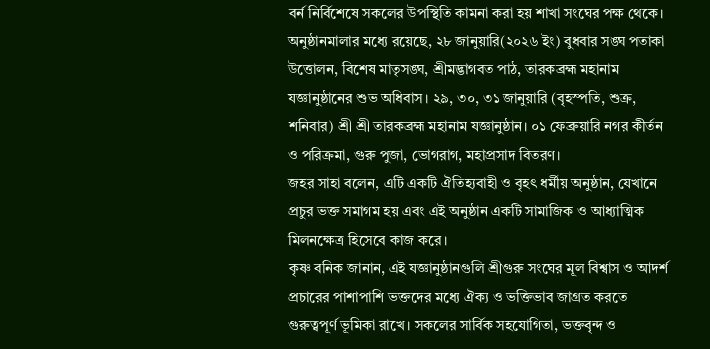বর্ন নির্বিশেষে সকলের উপস্থিতি কামনা করা হয় শাখা সংঘের পক্ষ থেকে।
অনুষ্ঠানমালার মধ্যে রয়েছে, ২৮ জানুয়ারি(২০২৬ ইং) বুধবার সঙ্ঘ পতাকা উত্তোলন, বিশেষ মাতৃসঙ্ঘ, শ্রীমদ্ভাগবত পাঠ, তারকব্রহ্ম মহানাম যজ্ঞানুষ্ঠানের শুভ অধিবাস। ২৯, ৩০, ৩১ জানুয়ারি (বৃহস্পতি, শুক্র, শনিবার) শ্রী শ্রী তারকব্রহ্ম মহানাম যজ্ঞানুষ্ঠান। ০১ ফেব্রুয়ারি নগর কীর্তন ও পরিক্রমা, গুরু পুজা, ভোগরাগ, মহাপ্রসাদ বিতরণ।
জহর সাহা বলেন, এটি একটি ঐতিহ্যবাহী ও বৃহৎ ধর্মীয় অনুষ্ঠান, যেখানে প্রচুর ভক্ত সমাগম হয় এবং এই অনুষ্ঠান একটি সামাজিক ও আধ্যাত্মিক মিলনক্ষেত্র হিসেবে কাজ করে।
কৃষ্ণ বনিক জানান, এই যজ্ঞানুষ্ঠানগুলি শ্রীগুরু সংঘের মূল বিশ্বাস ও আদর্শ প্রচারের পাশাপাশি ভক্তদের মধ্যে ঐক্য ও ভক্তিভাব জাগ্রত করতে গুরুত্বপূর্ণ ভূমিকা রাখে। সকলের সার্বিক সহযোগিতা, ভক্তবৃন্দ ও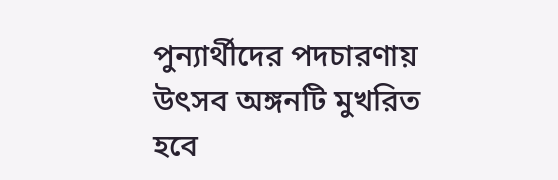পুন্যার্থীদের পদচারণায় উৎসব অঙ্গনটি মুখরিত হবে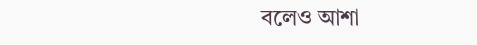বলেও আশা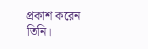প্রকাশ করেন তিনি।